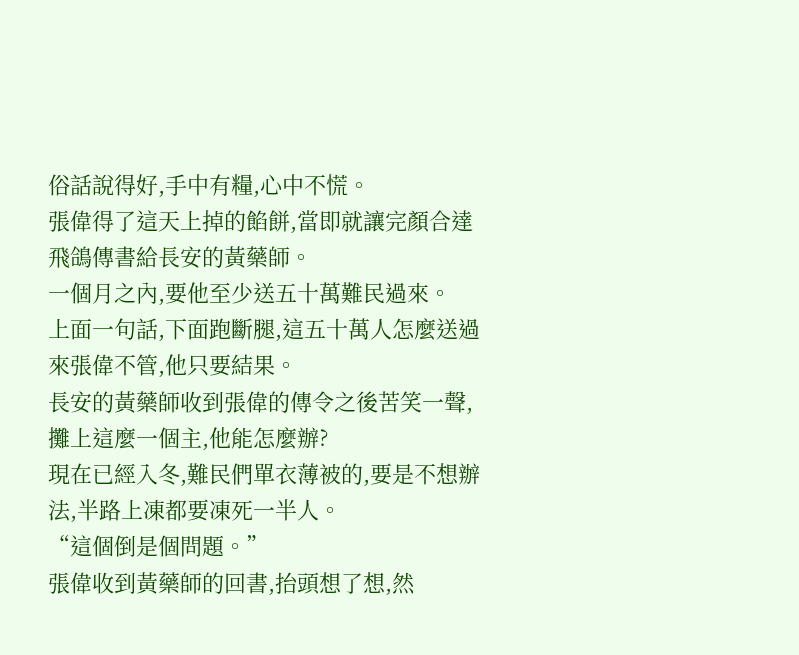俗話說得好,手中有糧,心中不慌。
張偉得了這天上掉的餡餅,當即就讓完顏合達飛鴿傳書給長安的黃藥師。
一個月之內,要他至少送五十萬難民過來。
上面一句話,下面跑斷腿,這五十萬人怎麼送過來張偉不管,他只要結果。
長安的黃藥師收到張偉的傳令之後苦笑一聲,攤上這麼一個主,他能怎麼辦?
現在已經入冬,難民們單衣薄被的,要是不想辦法,半路上凍都要凍死一半人。
“這個倒是個問題。”
張偉收到黃藥師的回書,抬頭想了想,然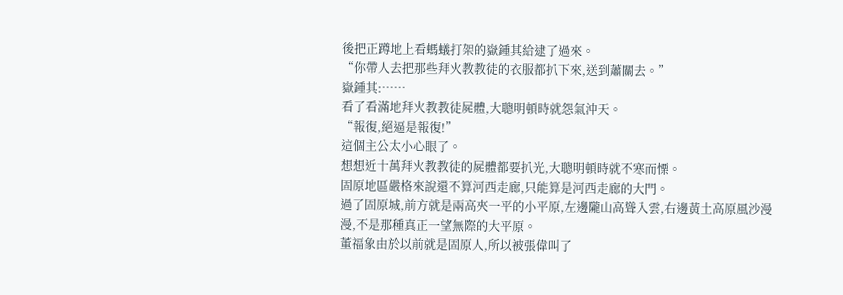後把正蹲地上看螞蟻打架的嶽鍾其給逮了過來。
“你帶人去把那些拜火教教徒的衣服都扒下來,送到蕭關去。”
嶽鍾其:……
看了看滿地拜火教教徒屍體,大聰明頓時就怨氣沖天。
“報復,絕逼是報復!”
這個主公太小心眼了。
想想近十萬拜火教教徒的屍體都要扒光,大聰明頓時就不寒而慄。
固原地區嚴格來說還不算河西走廊,只能算是河西走廊的大門。
過了固原城,前方就是兩高夾一平的小平原,左邊隴山高聳入雲,右邊黃土高原風沙漫漫,不是那種真正一望無際的大平原。
董福象由於以前就是固原人,所以被張偉叫了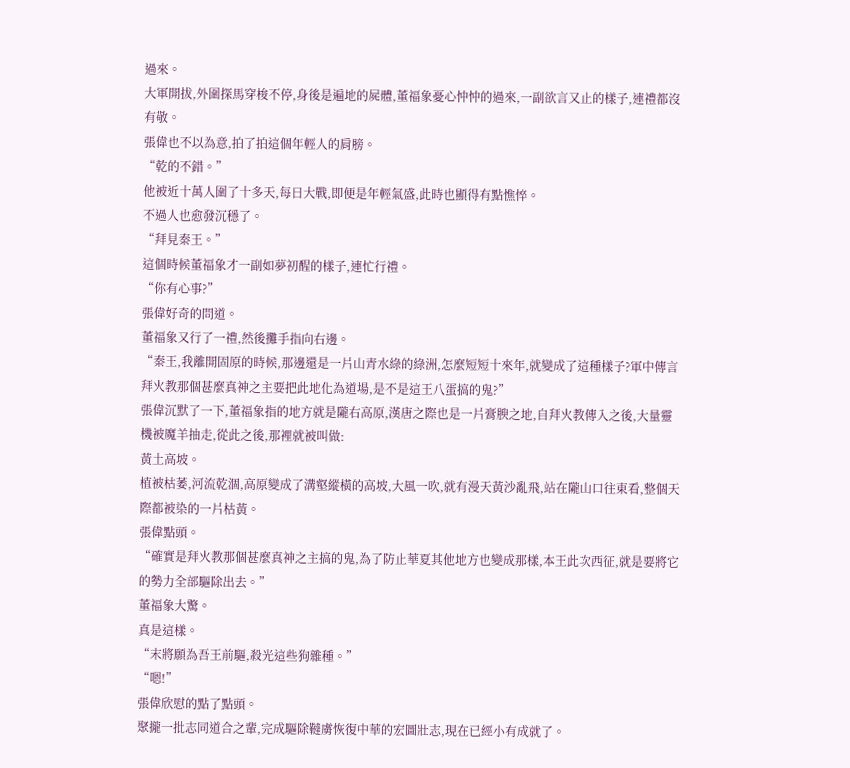過來。
大軍開拔,外圍探馬穿梭不停,身後是遍地的屍體,董福象憂心忡忡的過來,一副欲言又止的樣子,連禮都沒有敬。
張偉也不以為意,拍了拍這個年輕人的肩膀。
“乾的不錯。”
他被近十萬人圍了十多天,每日大戰,即便是年輕氣盛,此時也顯得有點憔悴。
不過人也愈發沉穩了。
“拜見秦王。”
這個時候董福象才一副如夢初醒的樣子,連忙行禮。
“你有心事?”
張偉好奇的問道。
董福象又行了一禮,然後攤手指向右邊。
“秦王,我離開固原的時候,那邊還是一片山青水綠的綠洲,怎麼短短十來年,就變成了這種樣子?軍中傳言拜火教那個甚麼真神之主要把此地化為道場,是不是這王八蛋搞的鬼?”
張偉沉默了一下,董福象指的地方就是隴右高原,漢唐之際也是一片膏腴之地,自拜火教傳入之後,大量靈機被魔羊抽走,從此之後,那裡就被叫做:
黃土高坡。
植被枯萎,河流乾涸,高原變成了溝壑縱橫的高坡,大風一吹,就有漫天黃沙亂飛,站在隴山口往東看,整個天際都被染的一片枯黃。
張偉點頭。
“確實是拜火教那個甚麼真神之主搞的鬼,為了防止華夏其他地方也變成那樣,本王此次西征,就是要將它的勢力全部驅除出去。”
董福象大驚。
真是這樣。
“末將願為吾王前驅,殺光這些狗雜種。”
“嗯!”
張偉欣慰的點了點頭。
聚攏一批志同道合之輩,完成驅除韃虜恢復中華的宏圖壯志,現在已經小有成就了。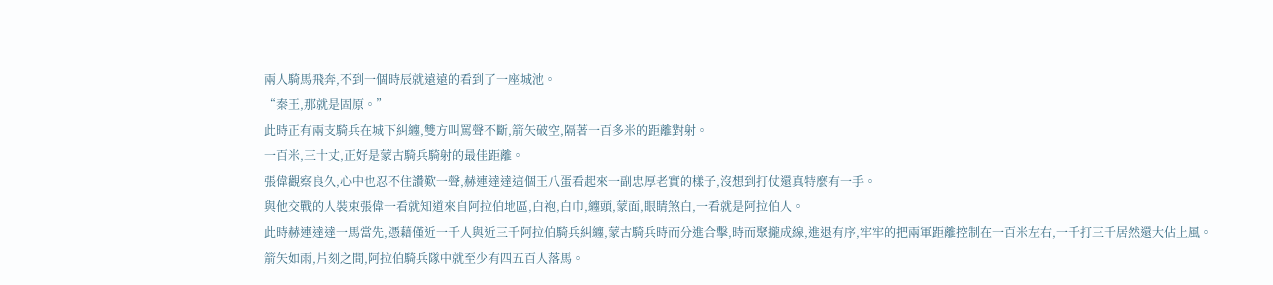兩人騎馬飛奔,不到一個時辰就遠遠的看到了一座城池。
“秦王,那就是固原。”
此時正有兩支騎兵在城下糾纏,雙方叫罵聲不斷,箭矢破空,隔著一百多米的距離對射。
一百米,三十丈,正好是蒙古騎兵騎射的最佳距離。
張偉觀察良久,心中也忍不住讚歎一聲,赫連達達這個王八蛋看起來一副忠厚老實的樣子,沒想到打仗還真特麼有一手。
與他交戰的人裝束張偉一看就知道來自阿拉伯地區,白袍,白巾,纏頭,蒙面,眼睛煞白,一看就是阿拉伯人。
此時赫連達達一馬當先,憑藉僅近一千人與近三千阿拉伯騎兵糾纏,蒙古騎兵時而分進合擊,時而聚攏成線,進退有序,牢牢的把兩軍距離控制在一百米左右,一千打三千居然還大佔上風。
箭矢如雨,片刻之間,阿拉伯騎兵隊中就至少有四五百人落馬。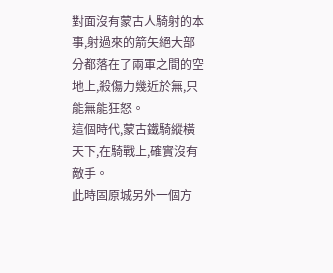對面沒有蒙古人騎射的本事,射過來的箭矢絕大部分都落在了兩軍之間的空地上,殺傷力幾近於無,只能無能狂怒。
這個時代,蒙古鐵騎縱橫天下,在騎戰上,確實沒有敵手。
此時固原城另外一個方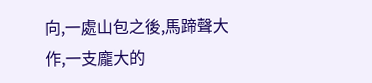向,一處山包之後,馬蹄聲大作,一支龐大的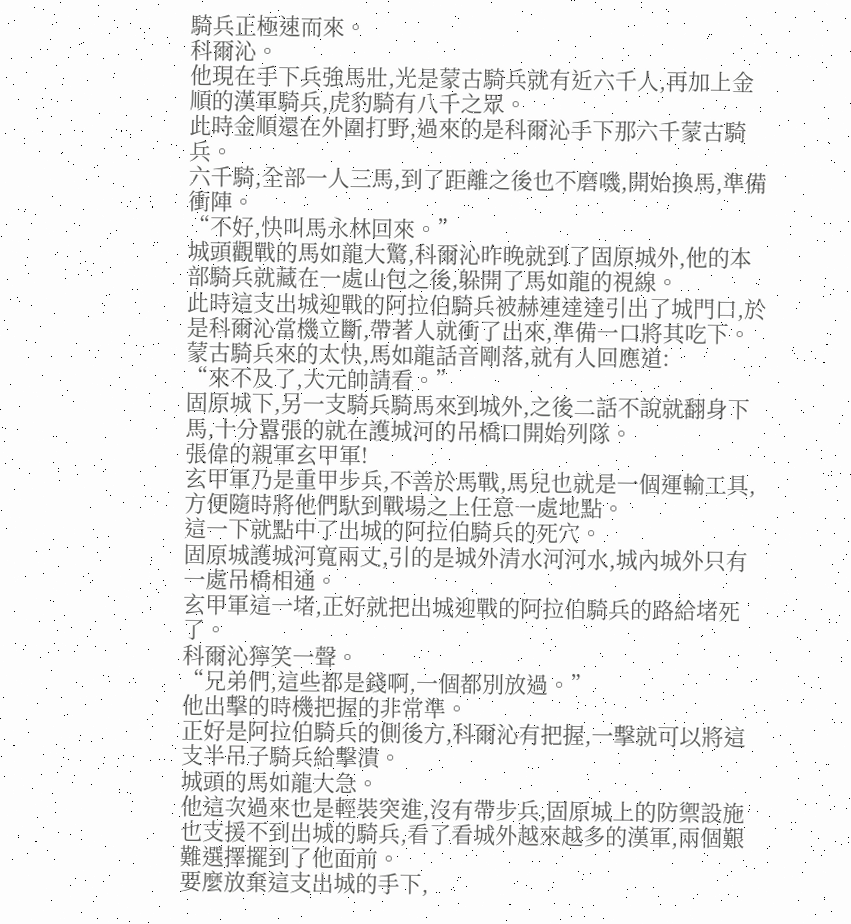騎兵正極速而來。
科爾沁。
他現在手下兵強馬壯,光是蒙古騎兵就有近六千人,再加上金順的漢軍騎兵,虎豹騎有八千之眾。
此時金順還在外圍打野,過來的是科爾沁手下那六千蒙古騎兵。
六千騎,全部一人三馬,到了距離之後也不磨嘰,開始換馬,準備衝陣。
“不好,快叫馬永林回來。”
城頭觀戰的馬如龍大驚,科爾沁昨晚就到了固原城外,他的本部騎兵就藏在一處山包之後,躲開了馬如龍的視線。
此時這支出城迎戰的阿拉伯騎兵被赫連達達引出了城門口,於是科爾沁當機立斷,帶著人就衝了出來,準備一口將其吃下。
蒙古騎兵來的太快,馬如龍話音剛落,就有人回應道:
“來不及了,大元帥請看。”
固原城下,另一支騎兵騎馬來到城外,之後二話不說就翻身下馬,十分囂張的就在護城河的吊橋口開始列隊。
張偉的親軍玄甲軍!
玄甲軍乃是重甲步兵,不善於馬戰,馬兒也就是一個運輸工具,方便隨時將他們馱到戰場之上任意一處地點。
這一下就點中了出城的阿拉伯騎兵的死穴。
固原城護城河寬兩丈,引的是城外清水河河水,城內城外只有一處吊橋相通。
玄甲軍這一堵,正好就把出城迎戰的阿拉伯騎兵的路給堵死了。
科爾沁獰笑一聲。
“兄弟們,這些都是錢啊,一個都別放過。”
他出擊的時機把握的非常準。
正好是阿拉伯騎兵的側後方,科爾沁有把握,一擊就可以將這支半吊子騎兵給擊潰。
城頭的馬如龍大急。
他這次過來也是輕裝突進,沒有帶步兵,固原城上的防禦設施也支援不到出城的騎兵,看了看城外越來越多的漢軍,兩個艱難選擇擺到了他面前。
要麼放棄這支出城的手下,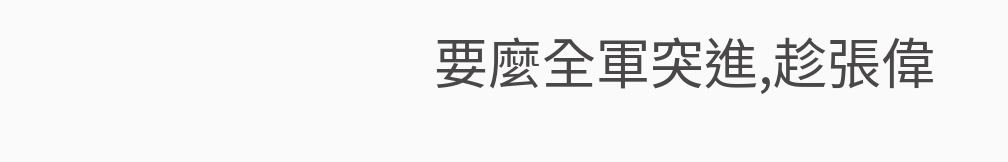要麼全軍突進,趁張偉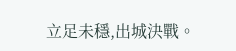立足未穩,出城決戰。